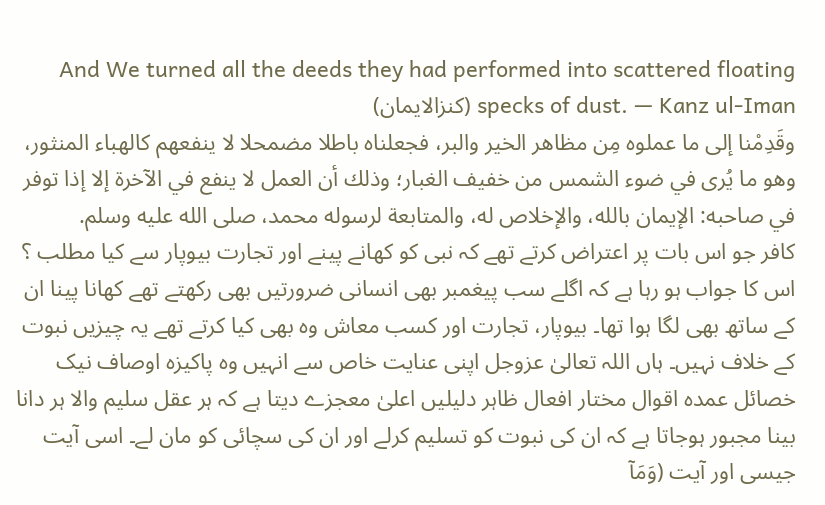And We turned all the deeds they had performed into scattered floating specks of dust. — Kanz ul-Iman (کنزالایمان)
وقَدِمْنا إلى ما عملوه مِن مظاهر الخير والبر، فجعلناه باطلا مضمحلا لا ينفعهم كالهباء المنثور، وهو ما يُرى في ضوء الشمس من خفيف الغبار؛ وذلك أن العمل لا ينفع في الآخرة إلا إذا توفر في صاحبه: الإيمان بالله، والإخلاص له، والمتابعة لرسوله محمد، صلى الله عليه وسلم.
کافر جو اس بات پر اعتراض کرتے تھے کہ نبی کو کھانے پینے اور تجارت بیوپار سے کیا مطلب ؟ اس کا جواب ہو رہا ہے کہ اگلے سب پیغمبر بھی انسانی ضرورتیں بھی رکھتے تھے کھانا پینا ان کے ساتھ بھی لگا ہوا تھا۔ بیوپار، تجارت اور کسب معاش وہ بھی کیا کرتے تھے یہ چیزیں نبوت کے خلاف نہیں۔ ہاں اللہ تعالیٰ عزوجل اپنی عنایت خاص سے انہیں وہ پاکیزہ اوصاف نیک خصائل عمدہ اقوال مختار افعال ظاہر دلیلیں اعلیٰ معجزے دیتا ہے کہ ہر عقل سلیم والا ہر دانا بینا مجبور ہوجاتا ہے کہ ان کی نبوت کو تسلیم کرلے اور ان کی سچائی کو مان لے۔ اسی آیت جیسی اور آیت (وَمَآ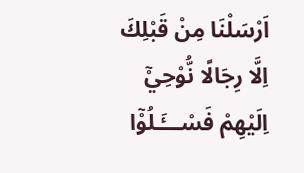اَرْسَلْنَا مِنْ قَبْلِكَ اِلَّا رِجَالًا نُّوْحِيْٓ اِلَيْهِمْ فَسْـــَٔـلُوْٓا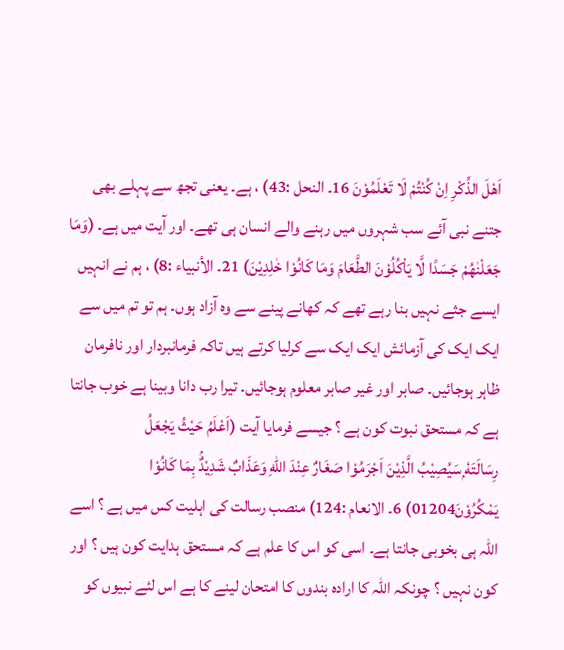اَهْلَ الذِّكْرِ اِنْ كُنْتُمْ لَا تَعْلَمُوْنَ 16۔ النحل :43) ، ہے۔ یعنی تجھ سے پہلے بھی جتنے نبی آئے سب شہروں میں رہنے والے انسان ہی تھے۔ اور آیت میں ہے۔ (وَمَا جَعَلْنٰهُمْ جَسَدًا لَّا يَاْكُلُوْنَ الطَّعَامَ وَمَا كَانُوْا خٰلِدِيْنَ) 21۔ الأنبیاء :8) ، ہم نے انہیں ایسے جثے نہیں بنا رہے تھے کہ کھانے پینے سے وہ آزاد ہوں۔ ہم تو تم میں سے ایک ایک کی آزمائش ایک ایک سے کرلیا کرتے ہیں تاکہ فرمانبردار اور نافرمان ظاہر ہوجائیں۔ صابر اور غیر صابر معلوم ہوجائیں۔ تیرا رب دانا وبینا ہے خوب جانتا ہے کہ مستحق نبوت کون ہے ؟ جیسے فرمایا آیت (اَعْلَمُ حَيْثُ يَجْعَلُ رِسَالَتَهٗ ۭسَيُصِيْبُ الَّذِيْنَ اَجْرَمُوْا صَغَارٌ عِنْدَ اللّٰهِ وَعَذَابٌ شَدِيْدٌۢ بِمَا كَانُوْا يَمْكُرُوْنَ01204) 6۔ الانعام :124) منصب رسالت کی اہلیت کس میں ہے ؟ اسے اللہ ہی بخوبی جانتا ہے۔ اسی کو اس کا علم ہے کہ مستحق ہدایت کون ہیں ؟ اور کون نہیں ؟ چونکہ اللہ کا ارادہ بندوں کا امتحان لینے کا ہے اس لئے نبیوں کو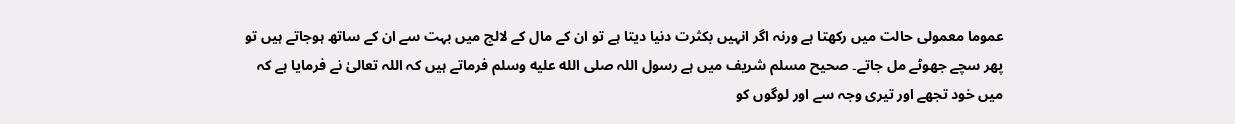عموما معمولی حالت میں رکھتا ہے ورنہ اگر انہیں بکثرت دنیا دیتا ہے تو ان کے مال کے لالچ میں بہت سے ان کے ساتھ ہوجاتے ہیں تو پھر سچے جھوٹے مل جاتے۔ صحیح مسلم شریف میں ہے رسول اللہ صلى الله عليه وسلم فرماتے ہیں کہ اللہ تعالیٰ نے فرمایا ہے کہ میں خود تجھے اور تیری وجہ سے اور لوگوں کو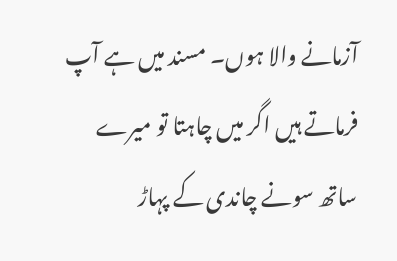آزمانے والا ہوں۔ مسند میں ہے آپ فرماتے ہیں اگر میں چاہتا تو میرے ساتھ سونے چاندی کے پہاڑ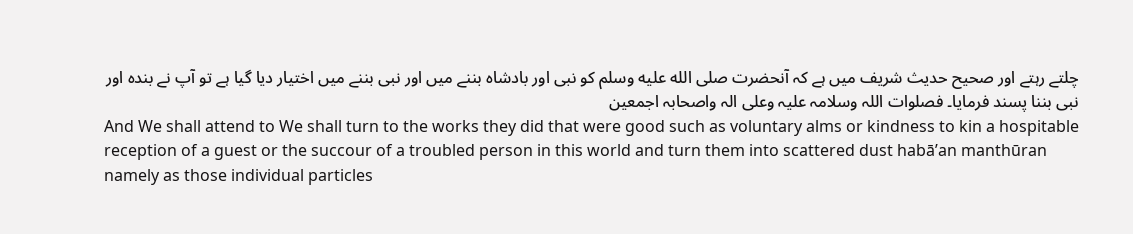چلتے رہتے اور صحیح حدیث شریف میں ہے کہ آنحضرت صلى الله عليه وسلم کو نبی اور بادشاہ بننے میں اور نبی بننے میں اختیار دیا گیا ہے تو آپ نے بندہ اور نبی بننا پسند فرمایا۔ فصلوات اللہ وسلامہ علیہ وعلی الہ واصحابہ اجمعین
And We shall attend to We shall turn to the works they did that were good such as voluntary alms or kindness to kin a hospitable reception of a guest or the succour of a troubled person in this world and turn them into scattered dust habā’an manthūran namely as those individual particles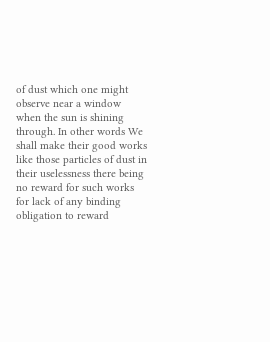of dust which one might observe near a window when the sun is shining through. In other words We shall make their good works like those particles of dust in their uselessness there being no reward for such works for lack of any binding obligation to reward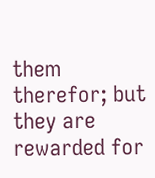them therefor; but they are rewarded for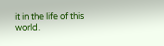it in the life of this world.